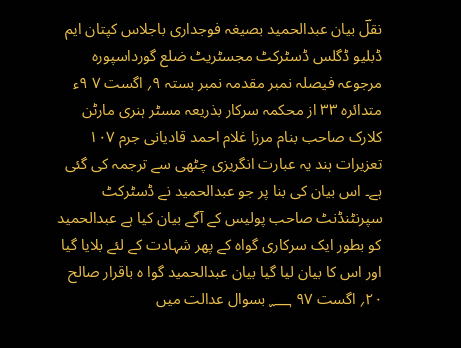نقلؔ بیان عبدالحمید بصیغہ فوجداری باجلاس کپتان ایم ڈبلیو ڈگلس ڈسٹرکٹ مجسٹریٹ ضلع گورداسپورہ مرجوعہ فیصلہ نمبر مقدمہ نمبر بستہ ۹؍ اگست ۷ ۹ء متدائرہ ۳۳ از محکمہ سرکار بذریعہ مسٹر ہنری مارٹن کلارک صاحب بنام مرزا غلام احمد قادیانی جرم ۱۰۷ تعزیرات ہند یہ عبارت انگریزی چٹھی سے ترجمہ کی گئی ہے۔ اس بیان کی بنا پر جو عبدالحمید نے ڈسٹرکٹ سپرنٹنڈنٹ صاحب پولیس کے آگے بیان کیا ہے عبدالحمید کو بطور ایک سرکاری گواہ کے پھر شہادت کے لئے بلایا گیا اور اس کا بیان لیا گیا بیان عبدالحمید گوا ہ باقرار صالح ۲۰؍ اگست ۹۷ ؁ بسوال عدالت میں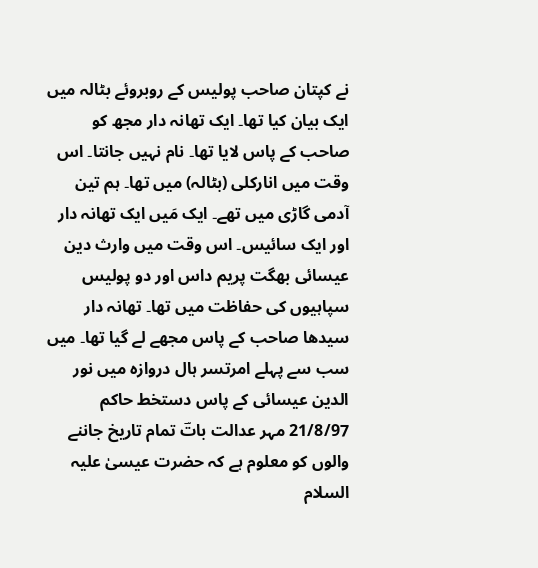نے کپتان صاحب پولیس کے روبروئے بٹالہ میں ایک بیان کیا تھا۔ ایک تھانہ دار مجھ کو صاحب کے پاس لایا تھا۔ نام نہیں جانتا۔ اس وقت میں انارکلی (بٹالہ) میں تھا۔ ہم تین آدمی گاڑی میں تھے۔ ایک مَیں ایک تھانہ دار اور ایک سائیس۔ اس وقت میں وارث دین عیسائی بھگت پریم داس اور دو پولیس سپاہیوں کی حفاظت میں تھا۔ تھانہ دار سیدھا صاحب کے پاس مجھے لے گیا تھا۔ میں سب سے پہلے امرتسر ہال دروازہ میں نور الدین عیسائی کے پاس دستخط حاکم 21/8/97 مہر عدالت باتؔ تمام تاریخ جاننے والوں کو معلوم ہے کہ حضرت عیسیٰ علیہ السلام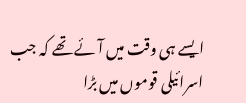ایسے ہی وقت میں آئے تھے کہ جب اسرائیلی قوموں میں بڑا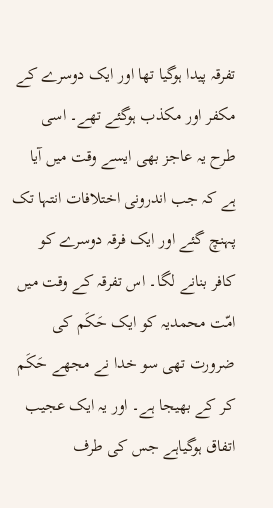تفرقہ پیدا ہوگیا تھا اور ایک دوسرے کے مکفر اور مکذب ہوگئے تھے۔ اسی طرح یہ عاجز بھی ایسے وقت میں آیا ہے کہ جب اندرونی اختلافات انتہا تک پہنچ گئے اور ایک فرقہ دوسرے کو کافر بنانے لگا۔ اس تفرقہ کے وقت میں امّت محمدیہ کو ایک حَکَم کی ضرورت تھی سو خدا نے مجھے حَکَم کر کے بھیجا ہے۔ اور یہ ایک عجیب اتفاق ہوگیاہے جس کی طرف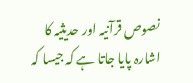نصوص قرآنیہ اور حدیثیہ کا اشارہ پایا جاتا ہے کہ جیسا کہ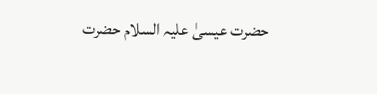حضرت عیسیٰ علیہ السلام حضرت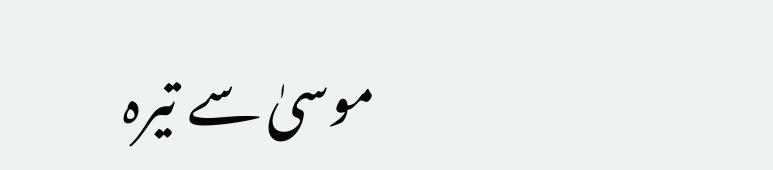موسیٰ سے تیرہ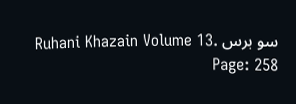سو برس Ruhani Khazain Volume 13. Page: 258